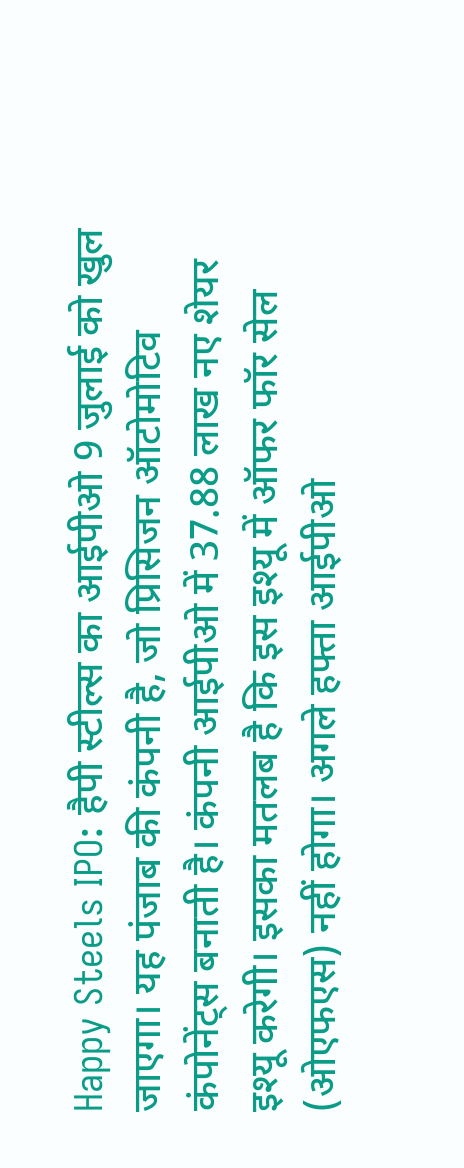Happy Steels IPO: हैपी स्टील्स का आईपीओ 9 जुलाई को खुल जाएगा। यह पंजाब की कंपनी है, जो प्रिसिजन ऑटोमोटिव कंपोनेंट्स बनाती है। कंपनी आईपीओ में 37.88 लाख नए शेयर इश्यू करेगी। इसका मतलब है कि इस इश्यू में ऑफर फॉर सेल (ओएफएस) नहीं होगा। अगले हफ्ता आईपीओ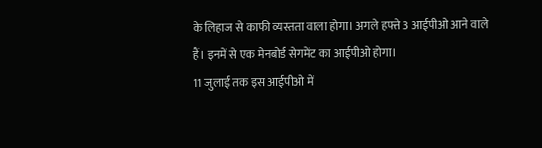के लिहाज से काफी व्यस्तता वाला होगा। अगले हफ्ते 3 आईपीओ आने वाले हैं। इनमें से एक मेनबोर्ड सेगमेंट का आईपीओ होगा।
11 जुलाई तक इस आईपीओ में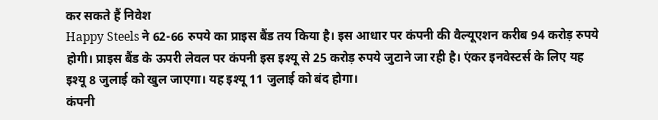कर सकते हैं निवेश
Happy Steels ने 62-66 रुपये का प्राइस बैंड तय किया है। इस आधार पर कंपनी की वैल्यूएशन करीब 94 करोड़ रुपये होगी। प्राइस बैंड के ऊपरी लेवल पर कंपनी इस इश्यू से 25 करोड़ रुपये जुटाने जा रही है। एंकर इनवेस्टर्स के लिए यह इश्यू 8 जुलाई को खुल जाएगा। यह इश्यू 11 जुलाई को बंद होगा।
कंपनी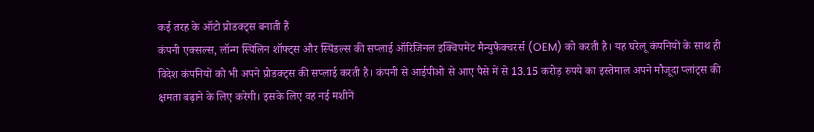कई तरह के ऑटो प्रोडक्ट्स बनाती हैं
कंपनी एक्सल्स, लॉन्ग स्पिलिन शॉफ्ट्स और स्पिंडल्स की सप्लाई ऑरिजिनल इक्विपमेंट मैन्युफैक्चरर्स (OEM) को करती है। यह घरेलू कंपनियों के साथ ही विदेश कंपनियों को भी अपने प्रोडक्ट्स की सप्लाई करती है। कंपनी से आईपीओ से आए पैसे में से 13.15 करोड़ रुपये का इस्तेमाल अपने मौजूदा प्लांट्स की क्षमता बढ़ाने के लिए करेगी। इसके लिए वह नई मशीनें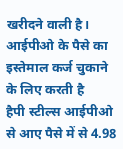खरीदने वाली है।
आईपीओ के पैसे का इस्तेमाल कर्ज चुकाने के लिए करती है
हैपी स्टील्स आईपीओ से आए पैसे में से 4.98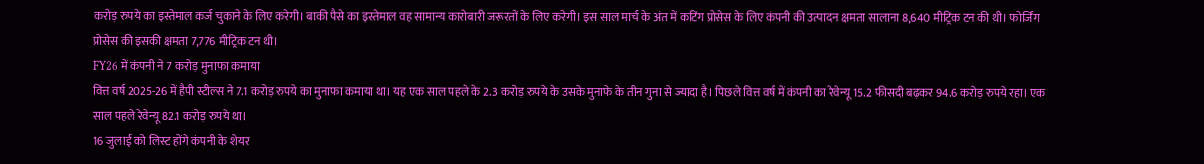करोड़ रुपये का इस्तेमाल कर्ज चुकाने के लिए करेगी। बाकी पैसे का इस्तेमाल वह सामान्य कारोबारी जरूरतों के लिए करेगी। इस साल मार्च के अंत में कटिंग प्रोसेस के लिए कंपनी की उत्पादन क्षमता सालाना 8,640 मीट्रिक टन की थी। फोर्जिंग प्रोसेस की इसकी क्षमता 7,776 मीट्रिक टन थी।
FY26 में कंपनी ने 7 करोड़ मुनाफा कमाया
वित्त वर्ष 2025-26 में हैपी स्टील्स ने 7.1 करोड़ रुपये का मुनाफा कमाया था। यह एक साल पहले के 2.3 करोड़ रुपये के उसके मुनाफे के तीन गुना से ज्यादा है। पिछले वित्त वर्ष में कंपनी का रेवेन्यू 15.2 फीसदी बढ़कर 94.6 करोड़ रुपये रहा। एक साल पहले रेवेन्यू 82.1 करोड़ रुपये था।
16 जुलाई को लिस्ट होंगे कंपनी के शेयर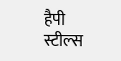हैपी स्टील्स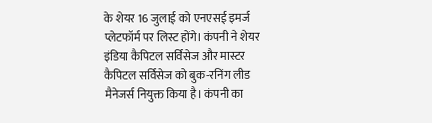के शेयर 16 जुलाई को एनएसई इमर्ज प्लेटफॉर्म पर लिस्ट होंगे। कंपनी ने शेयर इंडिया कैपिटल सर्विसेज और मास्टर कैपिटल सर्विसेज को बुक-रनिंग लीड मैनेजर्स नियुक्त किया है। कंपनी का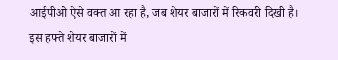आईपीओ ऐसे वक्त आ रहा है, जब शेयर बाजारों में रिकवरी दिखी है। इस हफ्ते शेयर बाजारों में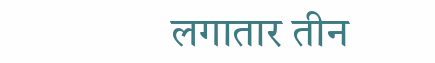लगातार तीन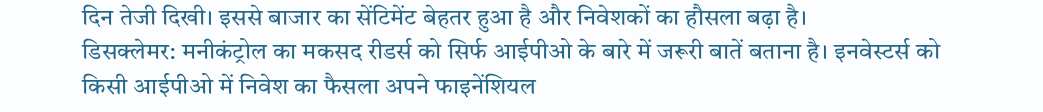दिन तेजी दिखी। इससे बाजार का सेंटिमेंट बेहतर हुआ है और निवेशकों का हौसला बढ़ा है।
डिसक्लेमर: मनीकंट्रोल का मकसद रीडर्स को सिर्फ आईपीओ के बारे में जरूरी बातें बताना है। इनवेस्टर्स को किसी आईपीओ में निवेश का फैसला अपने फाइनेंशियल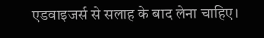एडवाइजर्स से सलाह के बाद लेना चाहिए।